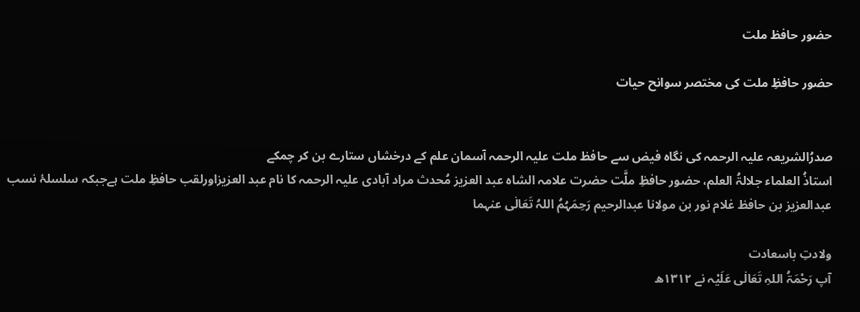حضور حافظ ملت

حضور حافظِ ملت کی مختصر سوانح حیات


صدرُالشریعہ علیہ الرحمہ کی نگاہ فیض سے حافظ ملت علیہ الرحمہ آسمان علم کے درخشاں ستارے بن کر چمکے
استاذُ العلماء جلالۃُ العلم، حضور حافظِ ملَّت حضرت علامہ الشاہ عبد العزیز مُحدث مراد آبادی علیہ الرحمہ کا نام عبد العزیزاورلقب حافظِ ملت ہےجبکہ سلسلۂ نسب عبدالعزیز بن حافظ غلام نور بن مولانا عبدالرحیم رَحِمَہُمُ اللہُ تَعَالٰی عنہما

ولادتِ باسعادت
آپ رَحْمَۃُ اللہِ تَعَالٰی عَلَیْہ نے ۱۳۱۲ھ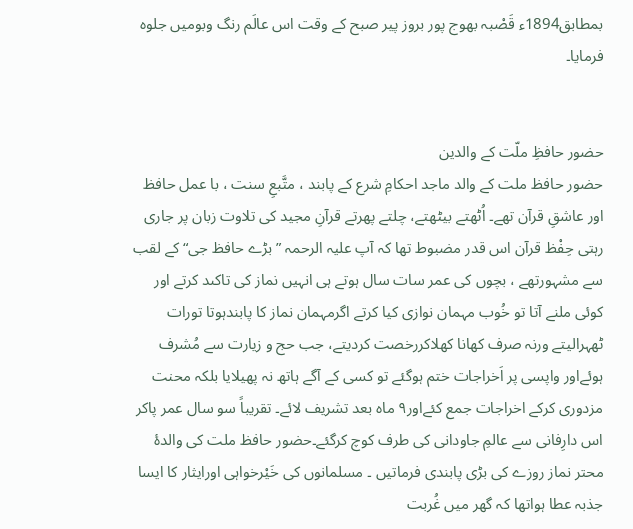بمطابق1894ء قَصْبہ بھوج پور بروز پیر صبح کے وقت اس عالَم رنگ وبومیں جلوہ فرمایا۔


حضور حافظِ ملّت کے والدین
حضور حافظ ملت کے والد ماجد احکامِ شرع کے پابند ، متَّبعِ سنت ، با عمل حافظ اور عاشقِ قرآن تھے۔ اُٹھتے بیٹھتے، چلتے پھرتے قرآنِ مجید کی تلاوت زبان پر جاری رہتی حِفْظ قرآن اس قدر مضبوط تھا کہ آپ علیہ الرحمہ ”بڑے حافظ جى“کے لقب سے مشہورتھے ، بچوں کی عمر سات سال ہوتے ہی انہیں نماز کى تاکىد کرتے اور کوئی ملنے آتا تو خُوب مہمان نوازی کیا کرتے اگرمہمان نماز کا پابندہوتا تورات ٹھہرالیتے ورنہ صرف کھانا کھلاکررخصت کردیتے، جب حج و زیارت سے مُشرف ہوئےاور واپسی پر اَخراجات ختم ہوگئے تو کسی کے آگے ہاتھ نہ پھیلایا بلکہ محنت مزدوری کرکے اخراجات جمع کئےاور۹ ماہ بعد تشریف لائے۔ تقریباً سو سال عمر پاکر اس دارِفانی سے عالمِ جاودانی کی طرف کوچ کرگئے۔حضور حافظ ملت کی والدۂ محتر نماز روزے کی بڑى پابندی فرماتیں ۔ مسلمانوں کی خَیْرخواہی اورایثار کا ایسا جذبہ عطا ہواتھا کہ گھر میں غُربت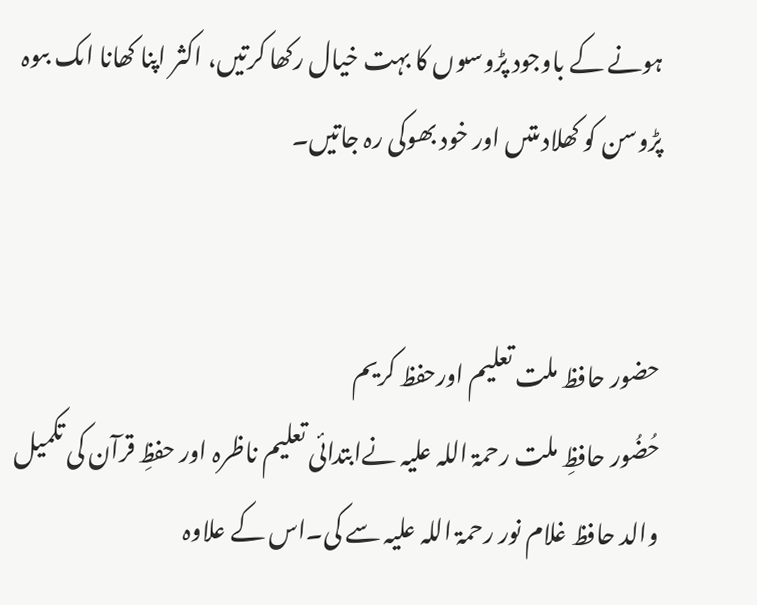ہونے کے باوجود پڑوسىوں کا بہت خیال رکھا کرتیں، اکثر اپنا کھانا اىک بىوہ پڑوسن کو کھلادىتىں اور خود بھوکی رہ جاتیں۔


حضور حافظ ملت تعلیم اورحفظ کریم
حُضُور حافظِ ملت رحمۃ اللہ علیہ نےابتدائی تعلیم ناظرہ اور حفظِ قرآن کی تکمیل والد حافظ غلام نور رحمۃ اللہ علیہ سے کی۔اس کے علاوہ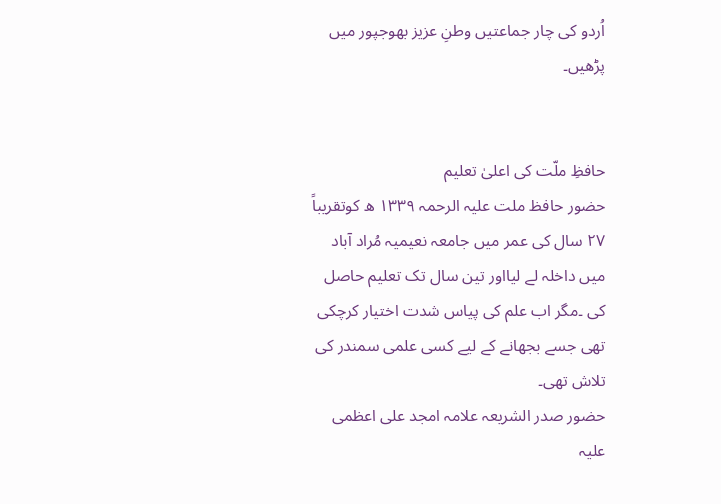اُردو کی چار جماعتیں وطنِ عزیز بھوجپور میں پڑھیں۔


حافظِ ملّت کی اعلیٰ تعلیم
حضور حافظ ملت علیہ الرحمہ ۱۳۳۹ ھ کوتقریباً ۲۷ سال کی عمر میں جامعہ نعیمیہ مُراد آباد میں داخلہ لے لیااور تین سال تک تعلیم حاصل کی ۔مگر اب علم کی پیاس شدت اختیار کرچکی تھی جسے بجھانے کے لیے کسی علمی سمندر کی تلاش تھی۔
حضور صدر الشریعہ علامہ امجد علی اعظمی علیہ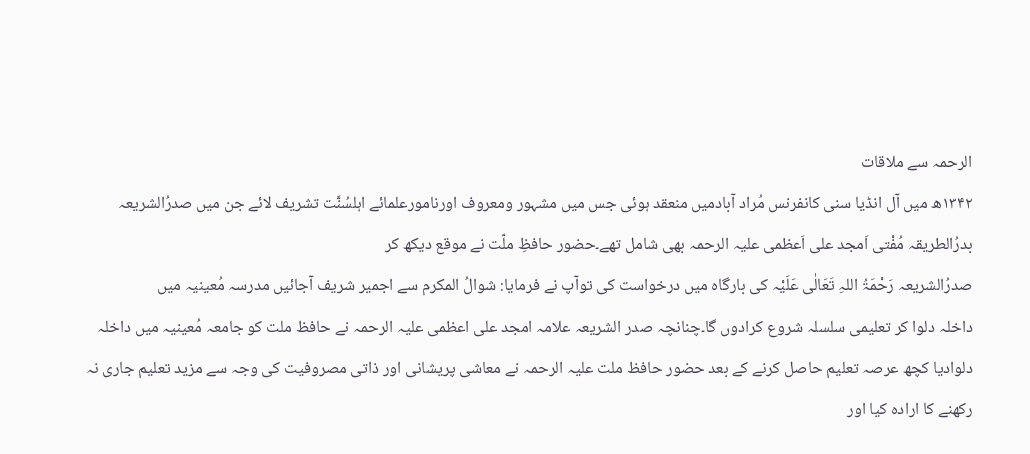الرحمہ سے ملاقات
۱۳۴۲ھ میں آل انڈیا سنی کانفرنس مُراد آبادمیں منعقد ہوئی جس میں مشہور ومعروف اورنامورعلمائے اہلسُنَّت تشریف لائے جن میں صدرُالشریعہ بدرُالطریقہ مُفْتی اَمجد علی اَعظمی علیہ الرحمہ بھی شامل تھے۔حضور حافظِ ملّت نے موقع دیکھ کر
صدرُالشریعہ رَحْمَۃُ اللہِ تَعَالٰی عَلَیْہ کی بارگاہ میں درخواست کی توآپ نے فرمایا: شوالُ المکرم سے اجمیر شریف آجائیں مدرسہ مُعینیہ میں
داخلہ دلوا کر تعلیمی سلسلہ شروع کرادوں گا۔چنانچہ صدر الشریعہ علامہ امجد علی اعظمی علیہ الرحمہ نے حافظ ملت کو جامعہ مُعینیہ میں داخلہ دلوادیا کچھ عرصہ تعلیم حاصل کرنے کے بعد حضور حافظ ملت علیہ الرحمہ نے معاشی پریشانی اور ذاتی مصروفیت کی وجہ سے مزید تعلیم جاری نہ رکھنے کا ارادہ کیا اور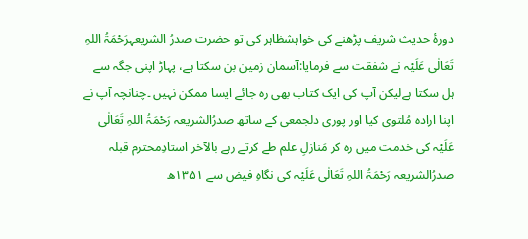دورۂ حدیث شریف پڑھنے کی خواہشظاہر کی تو حضرت صدرُ الشریعہرَحْمَۃُ اللہِ تَعَالٰی عَلَیْہ نے شفقت سے فرمایا:آسمان زمین بن سکتا ہے، پہاڑ اپنی جگہ سے ہل سکتا ہےلیکن آپ کی ایک کتاب بھی رہ جائے ایسا ممکن نہیں ۔چنانچہ آپ نے اپنا ارادہ مُلتوی کیا اور پوری دلجمعی کے ساتھ صدرُالشریعہ رَحْمَۃُ اللہِ تَعَالٰی عَلَیْہ کی خدمت میں رہ کر مَنازلِ علم طے کرتے رہے بالآخر استادِمحترم قبلہ صدرُالشریعہ رَحْمَۃُ اللہِ تَعَالٰی عَلَیْہ کی نگاہِ فیض سے ۱۳۵۱ھ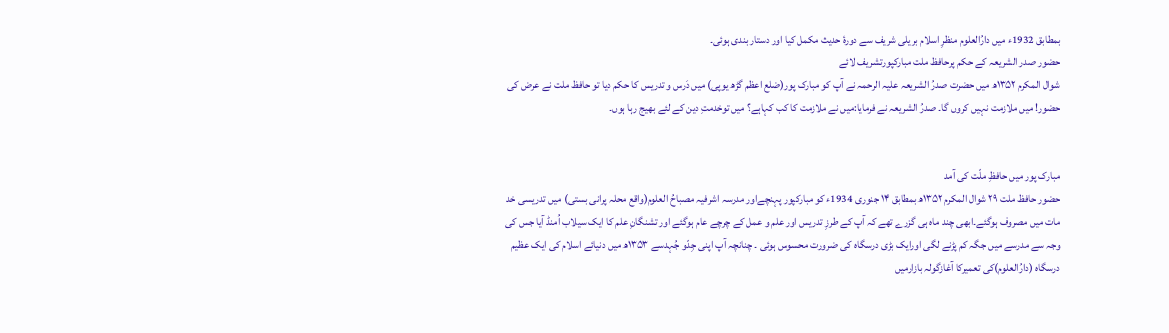بمطابق 1932ء میں دارُالعلوم منظرِ اسلام بریلی شریف سے دورۂ حدیث مکمل کیا اور دستار بندی ہوئی۔
حضور صدر الشریعہ کے حکم پرحافظ ملت مبارکپورتشریف لائے
شوال المکرم ۱۳۵۲ھ میں حضرت صدرُ الشریعہ علیہ الرحمہ نے آپ کو مبارک پور(ضلع اعظم گڑھ یوپی) میں دَرس و تدریس کا حکم دیا تو حافظ ملت نے عرض کی حضور! میں ملازمت نہیں کروں گا۔ صدرُ الشریعہ نے فرمایا:میں نے ملازمت کا کب کہاہے؟ میں توخدمتِ دین کے لئے بھیج رہا ہوں۔


مبارک پور میں حافظِ ملّت کی آمد
حضور حافظ ملت ۲۹ شوال المکرم ۱۳۵۲ھ بمطابق ۱۴ جنوری 1934ء کو مبارکپور پہنچےاور مدرسہ اشرفیہ مصباحُ العلوم(واقع محلہ پرانی بستی) میں تدریسی خد مات میں مصروف ہوگئے۔ابھی چند ماہ ہی گزرے تھے کہ آپ کے طرزِ تدریس اور علم و عمل کے چرچے عام ہوگئے اور تشنگانِ علم کا ایک سیلاب اُمنڈ آیا جس کی وجہ سے مدرسے میں جگہ کم پڑنے لگی اورایک بڑی درسگاہ کی ضرورت محسوس ہوئی ۔ چنانچہ آپ اپنی جِدّو جُہدسے ۱۳۵۳ھ میں دنیائے اسلام کی ایک عظیم درسگاہ (دارُالعلوم)کی تعمیرکا آغازگولہ بازارمیں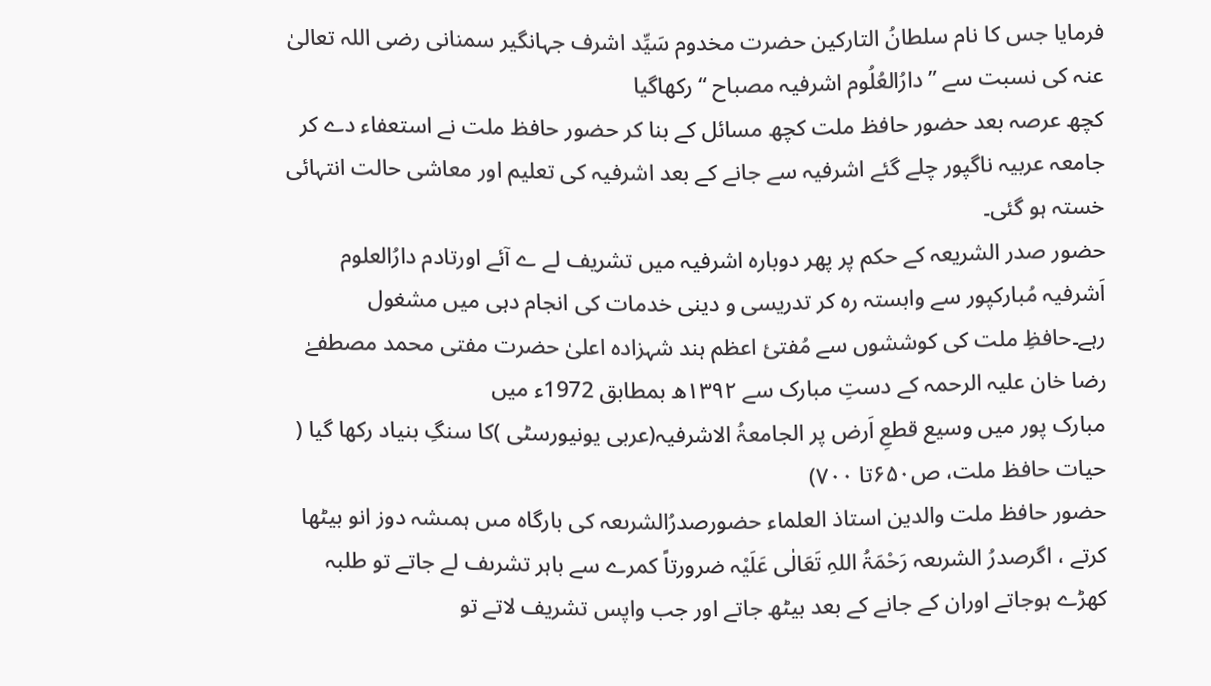فرمایا جس کا نام سلطانُ التارکین حضرت مخدوم سَیِّد اشرف جہانگیر سمنانی رضی اللہ تعالیٰ عنہ کی نسبت سے ”دارُالعُلُوم اشرفیہ مصباح “ رکھاگیا
کچھ عرصہ بعد حضور حافظ ملت کچھ مسائل کے بنا کر حضور حافظ ملت نے استعفاء دے کر جامعہ عربیہ ناگپور چلے گئے اشرفیہ سے جانے کے بعد اشرفیہ کی تعلیم اور معاشی حالت انتہائی خستہ ہو گئی۔
حضور صدر الشریعہ کے حکم پر پھر دوبارہ اشرفیہ میں تشریف لے ے آئے اورتادم دارُالعلوم اَشرفیہ مُبارکپور سے وابستہ رہ کر تدریسی و دینی خدمات کی انجام دہی میں مشغول رہے۔حافظِ ملت کی کوششوں سے مُفتیٔ اعظم ہند شہزادہ اعلیٰ حضرت مفتی محمد مصطفےٰ رضا خان علیہ الرحمہ کے دستِ مبارک سے ۱۳۹۲ھ بمطابق 1972ء میں
مبارک پور میں وسیع قطعِ اَرض پر الجامعۃُ الاشرفیہ(عربی یونیورسٹی )کا سنگِ بنیاد رکھا گیا ( حیات حافظ ملت، ص۶۵۰تا ۷۰۰)
حضور حافظ ملت والدین استاذ العلماء حضورصدرُالشرىعہ کی بارگاہ مىں ہمىشہ دوز انو بیٹھا کرتے ، اگرصدرُ الشرىعہ رَحْمَۃُ اللہِ تَعَالٰی عَلَیْہ ضرورتاً کمرے سے باہر تشرىف لے جاتے تو طلبہ کھڑے ہوجاتے اوران کے جانے کے بعد بیٹھ جاتے اور جب واپس تشریف لاتے تو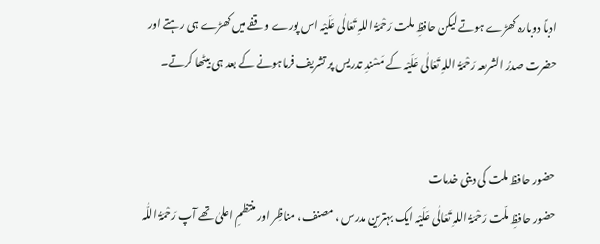ادباً دوبارہ کھڑے ہوتے لیکن حافظِ ملت رَحْمَۃُ اللہِ تَعَالٰی عَلَیْہ اس پورے وقفے میں کھڑے ہی رہتے اور حضرت صدرُ الشرىعہ رَحْمَۃُ اللہِ تَعَالٰی عَلَیْہ کے مَسْندِ تدریس پر تشریف فرماہونے کے بعد ہی بیٹھا کرتے۔


حضور حافظ ملت کی دینی خدمات
حضور حافظِ ملّت رَحْمَۃُ اللہِ تَعَالٰی عَلَیْہ ایک بہترین مدرس ، مصنف، مناظِر اور منتظمِ اعلیٰ تھے آپ رَحْمَۃُ اللّٰہ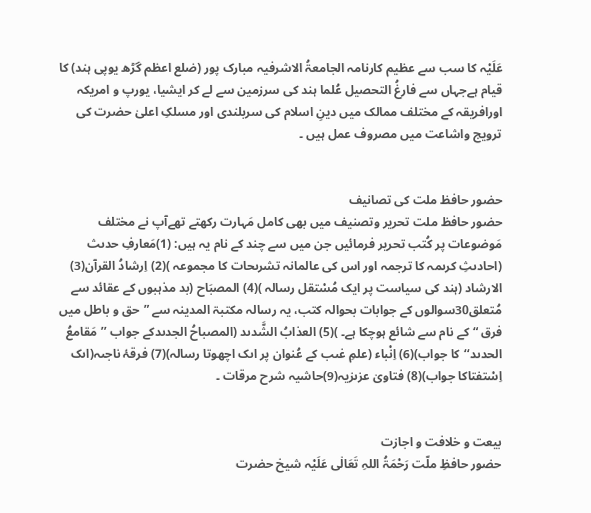عَلَیْہ کا سب سے عظیم کارنامہ الجامعۃُ الاشرفیہ مبارک پور (ضلع اعظم گڑھ یوپی ہند) کا قیام ہےجہاں سے فارغُ التحصیل عُلما ہند کی سرزمین سے لے کر ایشیا، یورپ و امریکہ اورافریقہ کے مختلف ممالک میں دینِ اسلام کی سربلندی اور مسلکِ اعلیٰ حضرت کی ترویج واشاعت میں مصروف عمل ہیں ۔


حضور حافظ ملت کی تصانیف
حضور حافظ ملت تحریر وتصنیف میں بھی کامل مَہارت رکھتے تھےآپ نے مختلف مَوضوعات پر کُتب تحریر فرمائیں جن میں سے چند کے نام یہ ہیں: (1)مَعارفِ حدىث (احادىثِ کرىمہ کا ترجمہ اور اس کى عالمانہ تشرىحات کا مجموعہ )(2) اِرشادُ القرآن(3) الارشاد (ہند کی سیاست پر ایک مُسْتقل رسالہ )(4) المصبَاح (بد مذہبوں کے عقائد سے مُتعلق30سوالوں کے جوابات بحوالہ کتب، یہ رسالہ مکتبۃ المدینہ سے ”حق و باطل میں فرق “کے نام سے شائع ہوچکا ہے۔ )(5) العذابُ الشَّدىد (المصباحُ الجدىدکے جواب ’’مَقامعُ الحدىد‘‘کا جواب)(6) اِنْباء (علمِ غىب کے عُنوان پر اىک اچھوتا رسالہ)(7) فرقۂ ناجىہ(اىک اِسْتفتاکا جواب)(8) فتاوىٰ عزىزیہ(9)حاشیہ شرح مرقات ۔


بیعت و خلافت و اجازت
حضور حافظِ ملّت رَحْمَۃُ اللہِ تَعَالٰی عَلَیْہ شیخ حضرت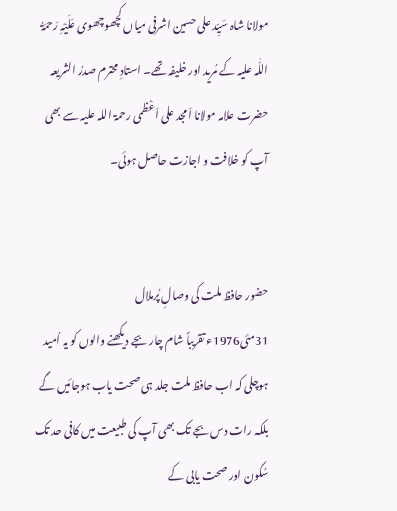مولانا شاہ سَیِّد علی حسین اشرفی میاں کچھوچھوی عَلَیْہِ رَحمَۃُ اللّٰہ علیہ کے مُرید اور خلیفہ تھے۔ استادِ محترم صدرُ الشریعہ حضرت علامہ مولانا اَمجد علی اَعْظمی رحمۃ اللہ علیہ سے بھی آپ کو خلافت و اجازت حاصل ہوئی۔


حضور حافظ ملت کی وصالِ پُرملال
31مئی1976ء تقریباً شام چار بجے دیکھنے والوں کو یہ اُمید ہوچلی کہ اب حافظ ملت جلد ہی صحت یاب ہوجائیں گے بلکہ رات دس بجے تک بھی آپ کی طبیعت میں کافی حد تک سُکون اور صحت یابی کے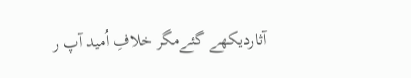آثاردیکھے گئےمگر خلافِ اُمید آپ ر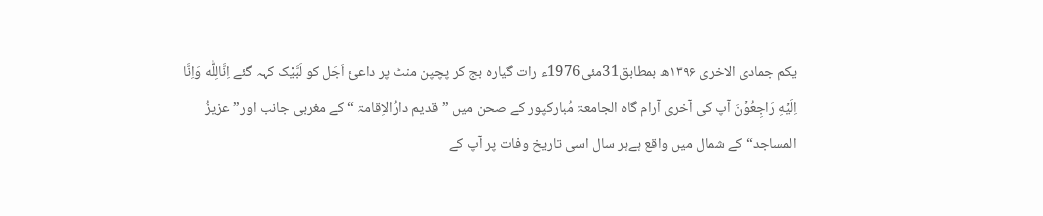یکم جمادی الاخری ۱۳۹۶ھ بمطابق31مئی1976ء رات گیارہ بج کر پچپن منٹ پر داعیٔ اَجَل کو لَبَّیْک کہہ گئے اِنَّالِلّٰه وَاِنَّا اِلَیۡهِ رَاجِعُوۡنَ آپ کی آخری آرام گاہ الجامعۃ مُبارکپور کے صحن میں ”قدیم دارُالاِقامۃ “کے مغربی جانب اور”عزیزُ المساجد“ کے شمال میں واقع ہےہر سال اسی تاریخ وفات پر آپ کے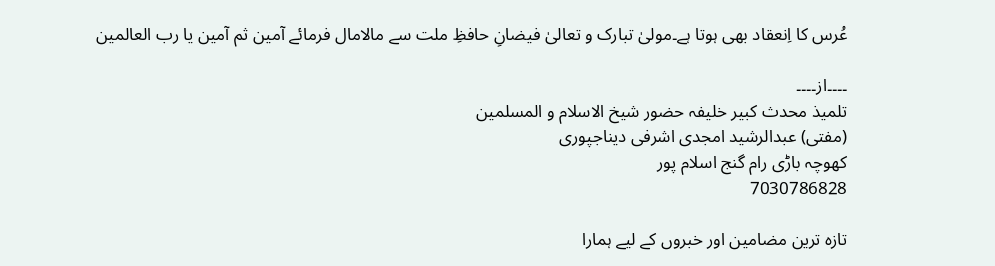عُرس کا اِنعقاد بھی ہوتا ہے۔مولیٰ تبارک و تعالیٰ فیضانِ حافظِ ملت سے مالامال فرمائے آمین ثم آمین یا رب العالمین

۔۔۔۔از۔۔۔۔
تلمیذ محدث کبیر خلیفہ حضور شیخ الاسلام و المسلمین
(مفتی) عبدالرشید امجدی‌ اشرفی دیناجپوری
کھوچہ باڑی رام گنج اسلام پور
7030786828

تازہ ترین مضامین اور خبروں کے لیے ہمارا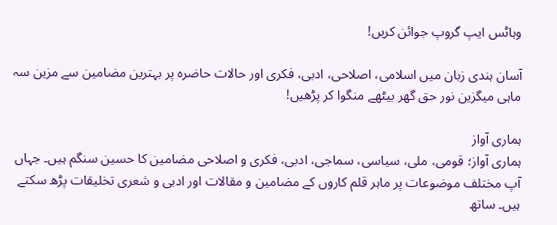وہاٹس ایپ گروپ جوائن کریں!

آسان ہندی زبان میں اسلامی، اصلاحی، ادبی، فکری اور حالات حاضرہ پر بہترین مضامین سے مزین سہ ماہی میگزین نور حق گھر بیٹھے منگوا کر پڑھیں!

ہماری آواز
ہماری آواز؛ قومی، ملی، سیاسی، سماجی، ادبی، فکری و اصلاحی مضامین کا حسین سنگم ہیں۔ جہاں آپ مختلف موضوعات پر ماہر قلم کاروں کے مضامین و مقالات اور ادبی و شعری تخلیقات پڑھ سکتے ہیں۔ ساتھ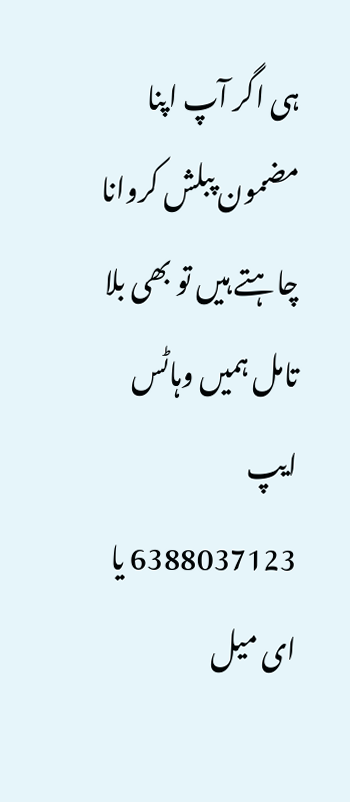ہی اگر آپ اپنا مضمون پبلش کروانا چاہتے ہیں تو بھی بلا تامل ہمیں وہاٹس ایپ 6388037123 یا ای میل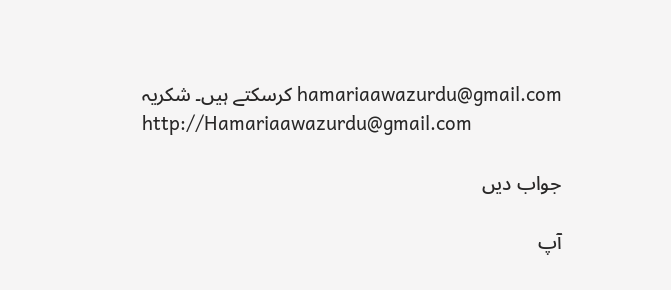hamariaawazurdu@gmail.com کرسکتے ہیں۔ شکریہ
http://Hamariaawazurdu@gmail.com

جواب دیں

آپ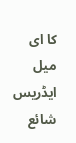کا ای میل ایڈریس شائع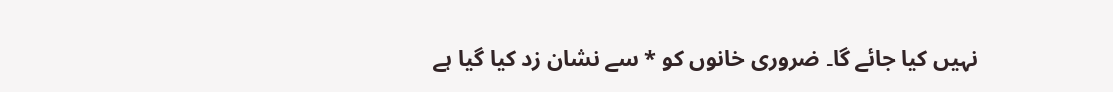نہیں کیا جائے گا۔ ضروری خانوں کو * سے نشان زد کیا گیا ہے